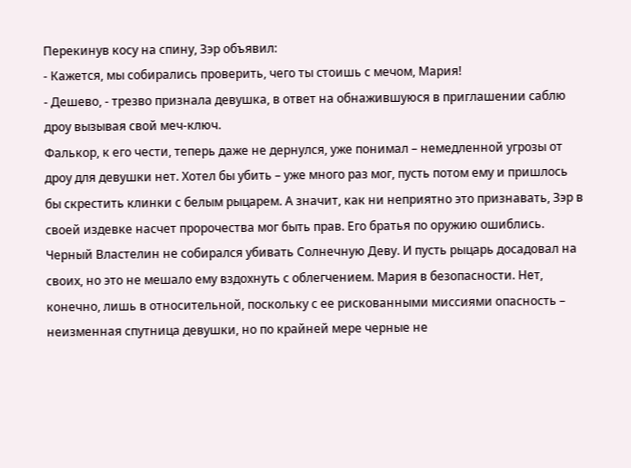Перекинув косу на спину, Зэр объявил:
- Кажется, мы собирались проверить, чего ты стоишь с мечом, Мария!
- Дешево, - трезво признала девушка, в ответ на обнажившуюся в приглашении саблю дроу вызывая свой меч-ключ.
Фалькор, к его чести, теперь даже не дернулся, уже понимал – немедленной угрозы от дроу для девушки нет. Хотел бы убить – уже много раз мог, пусть потом ему и пришлось бы скрестить клинки с белым рыцарем. А значит, как ни неприятно это признавать, Зэр в своей издевке насчет пророчества мог быть прав. Его братья по оружию ошиблись. Черный Властелин не собирался убивать Солнечную Деву. И пусть рыцарь досадовал на своих, но это не мешало ему вздохнуть с облегчением. Мария в безопасности. Нет, конечно, лишь в относительной, поскольку с ее рискованными миссиями опасность – неизменная спутница девушки, но по крайней мере черные не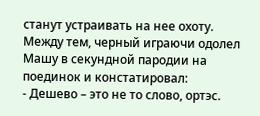станут устраивать на нее охоту.
Между тем, черный играючи одолел Машу в секундной пародии на поединок и констатировал:
- Дешево – это не то слово, ортэс.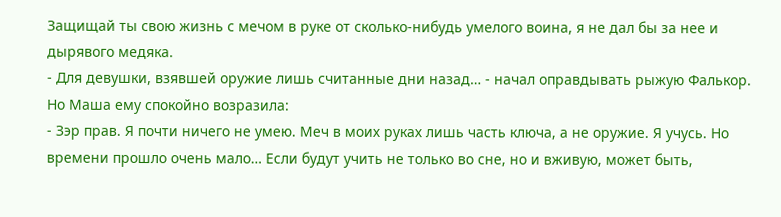Защищай ты свою жизнь с мечом в руке от сколько-нибудь умелого воина, я не дал бы за нее и дырявого медяка.
- Для девушки, взявшей оружие лишь считанные дни назад… - начал оправдывать рыжую Фалькор.
Но Маша ему спокойно возразила:
- Зэр прав. Я почти ничего не умею. Меч в моих руках лишь часть ключа, а не оружие. Я учусь. Но времени прошло очень мало… Если будут учить не только во сне, но и вживую, может быть,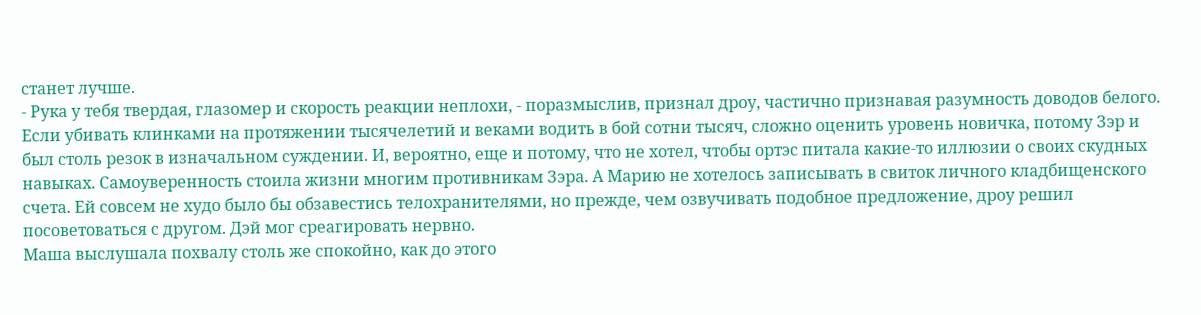станет лучше.
- Рука у тебя твердая, глазомер и скорость реакции неплохи, - поразмыслив, признал дроу, частично признавая разумность доводов белого. Если убивать клинками на протяжении тысячелетий и веками водить в бой сотни тысяч, сложно оценить уровень новичка, потому Зэр и был столь резок в изначальном суждении. И, вероятно, еще и потому, что не хотел, чтобы ортэс питала какие-то иллюзии о своих скудных навыках. Самоуверенность стоила жизни многим противникам Зэра. А Марию не хотелось записывать в свиток личного кладбищенского счета. Ей совсем не худо было бы обзавестись телохранителями, но прежде, чем озвучивать подобное предложение, дроу решил посоветоваться с другом. Дэй мог среагировать нервно.
Маша выслушала похвалу столь же спокойно, как до этого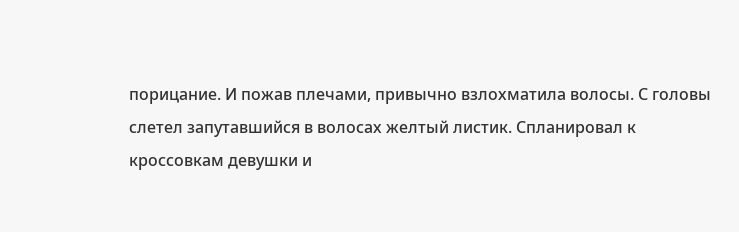порицание. И пожав плечами, привычно взлохматила волосы. С головы слетел запутавшийся в волосах желтый листик. Спланировал к кроссовкам девушки и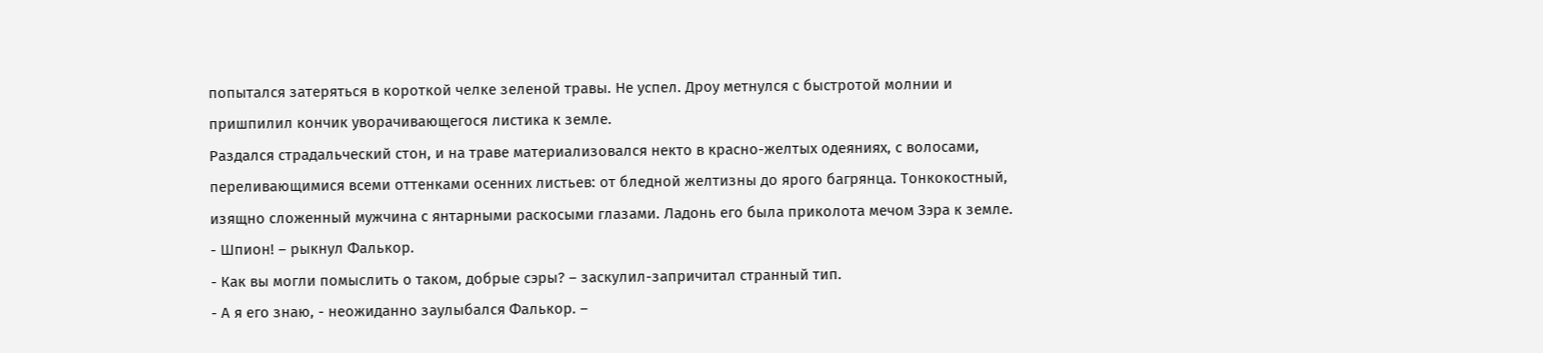попытался затеряться в короткой челке зеленой травы. Не успел. Дроу метнулся с быстротой молнии и пришпилил кончик уворачивающегося листика к земле.
Раздался страдальческий стон, и на траве материализовался некто в красно-желтых одеяниях, с волосами, переливающимися всеми оттенками осенних листьев: от бледной желтизны до ярого багрянца. Тонкокостный, изящно сложенный мужчина с янтарными раскосыми глазами. Ладонь его была приколота мечом Зэра к земле.
- Шпион! – рыкнул Фалькор.
- Как вы могли помыслить о таком, добрые сэры? – заскулил-запричитал странный тип.
- А я его знаю, - неожиданно заулыбался Фалькор. –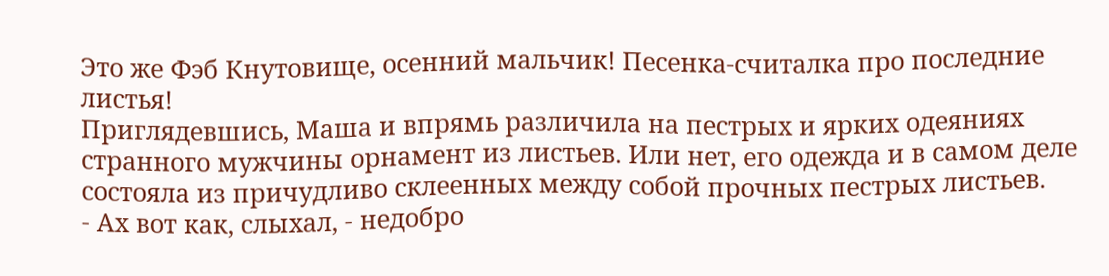Это же Фэб Кнутовище, осенний мальчик! Песенка-считалка про последние листья!
Приглядевшись, Маша и впрямь различила на пестрых и ярких одеяниях странного мужчины орнамент из листьев. Или нет, его одежда и в самом деле состояла из причудливо склеенных между собой прочных пестрых листьев.
- Ах вот как, слыхал, - недобро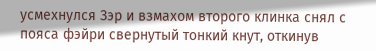усмехнулся Зэр и взмахом второго клинка снял с пояса фэйри свернутый тонкий кнут, откинув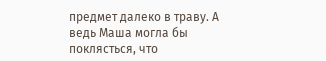предмет далеко в траву. А ведь Маша могла бы поклясться, что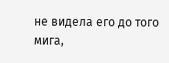не видела его до того мига,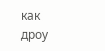как дроу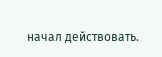начал действовать.